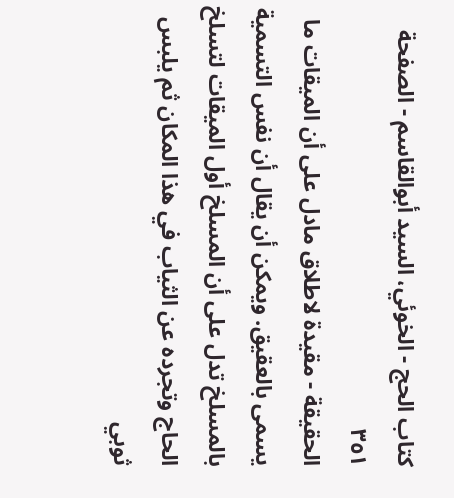كتاب الحج - الخوئي، السيد أبوالقاسم - الصفحة ٣٥١
الحقيقة - مقيدة لاطلاق مادل على أن الميقات ما يسمى بالعقيق. ويمكن أن يقال أن نفس التسمية بالمسلخ تدل على أن المسلخ أول الميقات لتسلخ الحاج وتجرده عن الثياب في هذا المكان ثم يلبس ثوبي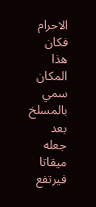الاحرام فكان هذا المكان سمي بالمسلخ بعد جعله ميقاتا فيرتفع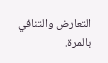التعارض والتنافي بالمرة.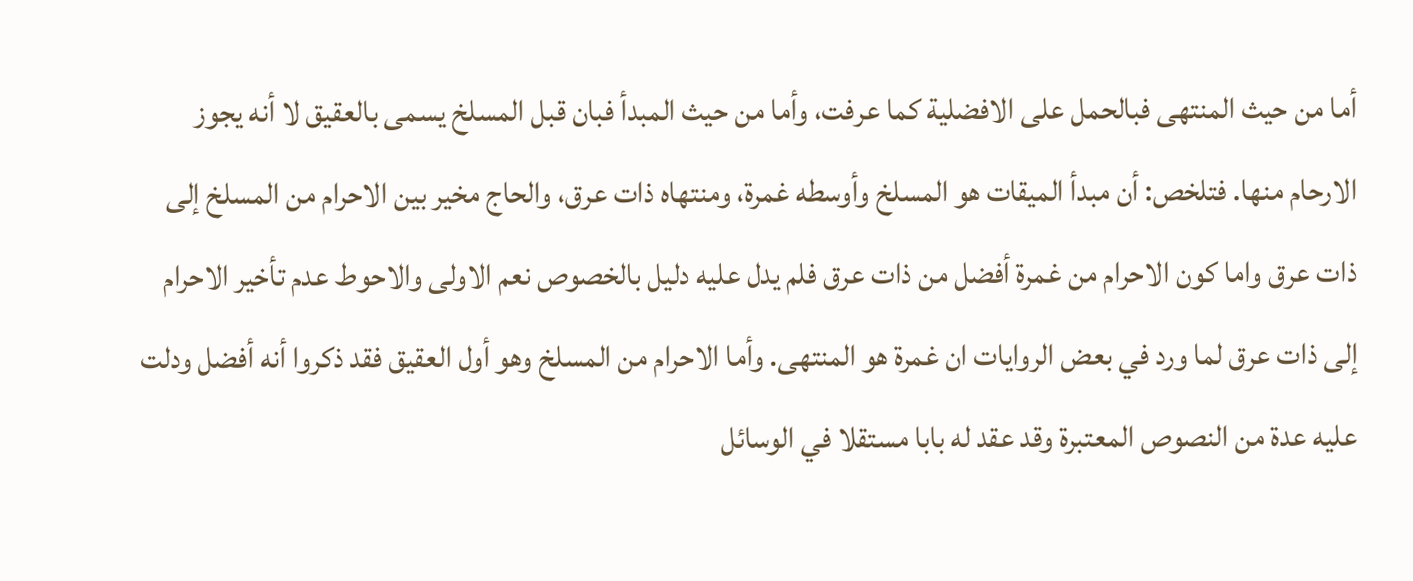أما من حيث المنتهى فبالحمل على الافضلية كما عرفت، وأما من حيث المبدأ فبان قبل المسلخ يسمى بالعقيق لا أنه يجوز الارحام منها. فتلخص: أن مبدأ الميقات هو المسلخ وأوسطه غمرة، ومنتهاه ذات عرق، والحاج مخير بين الاحرام من المسلخ إلى ذات عرق واما كون الاحرام من غمرة أفضل من ذات عرق فلم يدل عليه دليل بالخصوص نعم الاولى والاحوط عدم تأخير الاحرام إلى ذات عرق لما ورد في بعض الروايات ان غمرة هو المنتهى. وأما الاحرام من المسلخ وهو أول العقيق فقد ذكروا أنه أفضل ودلت عليه عدة من النصوص المعتبرة وقد عقد له بابا مستقلا في الوسائل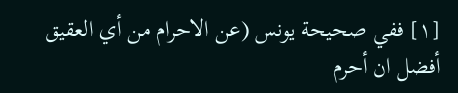[١] ففي صحيحة يونس (عن الاحرام من أي العقيق أفضل ان أحرم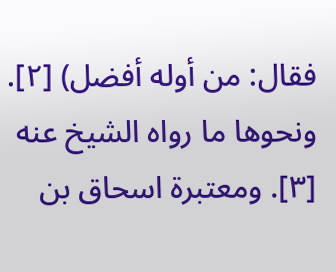فقال: من أوله أفضل) [٢]. ونحوها ما رواه الشيخ عنه [٣]. ومعتبرة اسحاق بن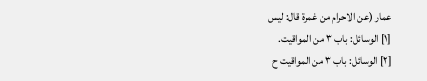عمار (عن الاحرام من غمرة قال: ليس
[١] الوسائل: باب ٣ من المواقيت.
[٢] الوسائل: باب ٣ من المواقيت ح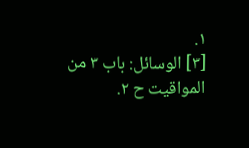١.
[٣] الوسائل: باب ٣ من المواقيت ح ٢.